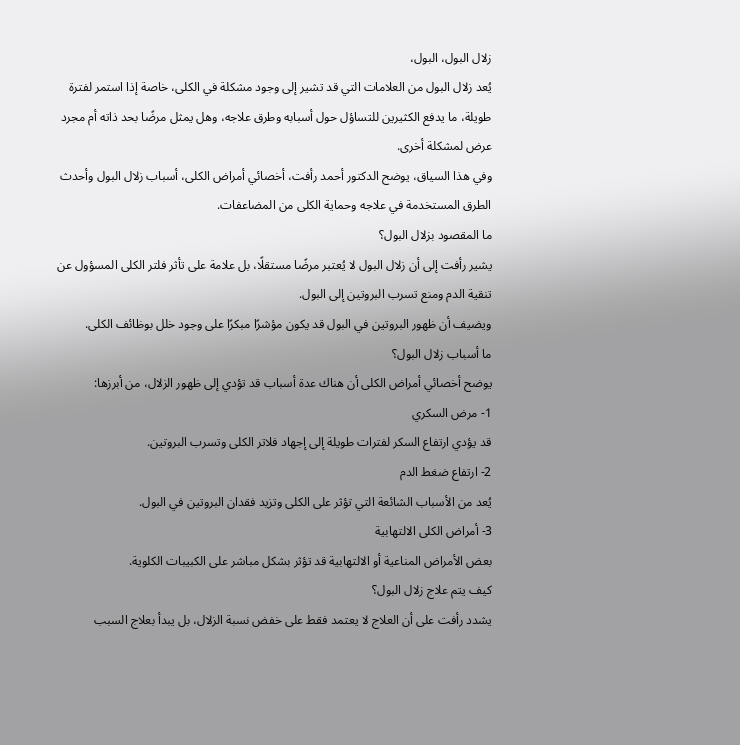زلال البول، البول،
يُعد زلال البول من العلامات التي قد تشير إلى وجود مشكلة في الكلى، خاصة إذا استمر لفترة طويلة، ما يدفع الكثيرين للتساؤل حول أسبابه وطرق علاجه، وهل يمثل مرضًا بحد ذاته أم مجرد عرض لمشكلة أخرى.
وفي هذا السياق، يوضح الدكتور أحمد رأفت، أخصائي أمراض الكلى، أسباب زلال البول وأحدث الطرق المستخدمة في علاجه وحماية الكلى من المضاعفات.
ما المقصود بزلال البول؟
يشير رأفت إلى أن زلال البول لا يُعتبر مرضًا مستقلًا، بل علامة على تأثر فلتر الكلى المسؤول عن تنقية الدم ومنع تسرب البروتين إلى البول.
ويضيف أن ظهور البروتين في البول قد يكون مؤشرًا مبكرًا على وجود خلل بوظائف الكلى.
ما أسباب زلال البول؟
يوضح أخصائي أمراض الكلى أن هناك عدة أسباب قد تؤدي إلى ظهور الزلال، من أبرزها:
1- مرض السكري
قد يؤدي ارتفاع السكر لفترات طويلة إلى إجهاد فلاتر الكلى وتسرب البروتين.
2- ارتفاع ضغط الدم
يُعد من الأسباب الشائعة التي تؤثر على الكلى وتزيد فقدان البروتين في البول.
3- أمراض الكلى الالتهابية
بعض الأمراض المناعية أو الالتهابية قد تؤثر بشكل مباشر على الكبيبات الكلوية.
كيف يتم علاج زلال البول؟
يشدد رأفت على أن العلاج لا يعتمد فقط على خفض نسبة الزلال، بل يبدأ بعلاج السبب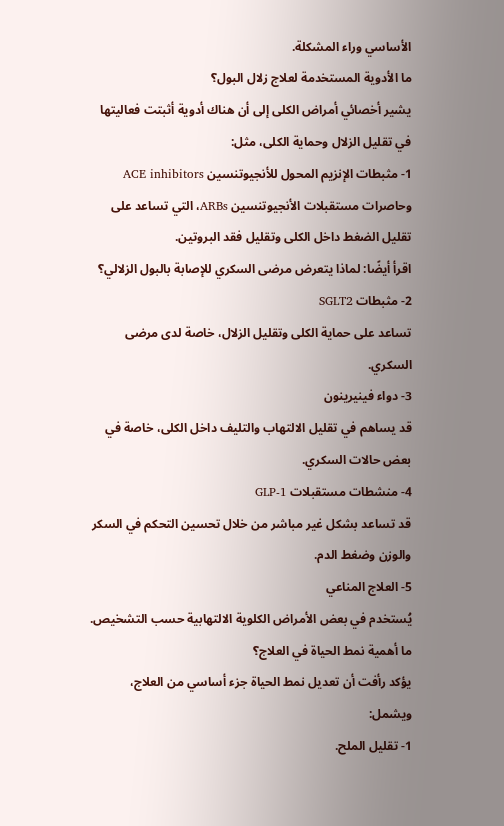الأساسي وراء المشكلة.
ما الأدوية المستخدمة لعلاج زلال البول؟
يشير أخصائي أمراض الكلى إلى أن هناك أدوية أثبتت فعاليتها في تقليل الزلال وحماية الكلى، مثل:
1- مثبطات الإنزيم المحول للأنجيوتنسين ACE inhibitors
وحاصرات مستقبلات الأنجيوتنسين ARBs، التي تساعد على تقليل الضغط داخل الكلى وتقليل فقد البروتين.
اقرأ أيضًا: لماذا يتعرض مرضى السكري للإصابة بالبول الزلالي؟
2- مثبطات SGLT2
تساعد على حماية الكلى وتقليل الزلال، خاصة لدى مرضى السكري.
3- دواء فينيرينون
قد يساهم في تقليل الالتهاب والتليف داخل الكلى، خاصة في بعض حالات السكري.
4- منشطات مستقبلات GLP-1
قد تساعد بشكل غير مباشر من خلال تحسين التحكم في السكر والوزن وضغط الدم.
5- العلاج المناعي
يُستخدم في بعض الأمراض الكلوية الالتهابية حسب التشخيص.
ما أهمية نمط الحياة في العلاج؟
يؤكد رأفت أن تعديل نمط الحياة جزء أساسي من العلاج، ويشمل:
1- تقليل الملح.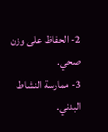2- الحفاظ على وزن صحي.
3- ممارسة النشاط البدني.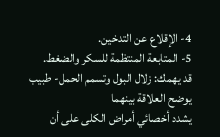4- الإقلاع عن التدخين.
5- المتابعة المنتظمة للسكر والضغط.
قد يهمك: زلال البول وتسمم الحمل- طبيب يوضح العلاقة بينهما
يشدد أخصائي أمراض الكلى على أن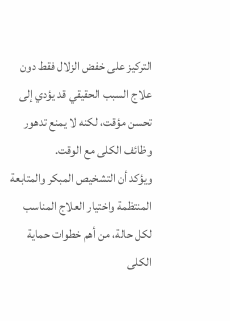التركيز على خفض الزلال فقط دون علاج السبب الحقيقي قد يؤدي إلى تحسن مؤقت، لكنه لا يمنع تدهور وظائف الكلى مع الوقت.
ويؤكد أن التشخيص المبكر والمتابعة المنتظمة واختيار العلاج المناسب لكل حالة، من أهم خطوات حماية الكلى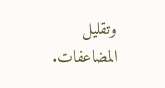وتقليل المضاعفات.